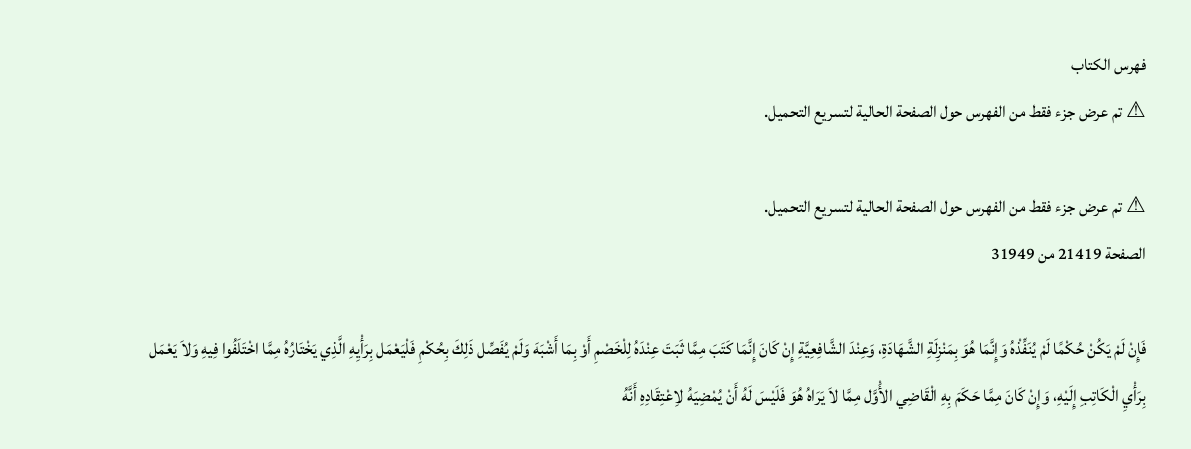فهرس الكتاب
⚠ تم عرض جزء فقط من الفهرس حول الصفحة الحالية لتسريع التحميل.

⚠ تم عرض جزء فقط من الفهرس حول الصفحة الحالية لتسريع التحميل.
الصفحة 21419 من 31949

فَإِنْ لَمْ يَكُنْ حُكْمًا لَمْ يُنَفِّذْهُ وَإِنَّمَا هُوَ بِمَنْزِلَةِ الشَّهَادَةِ، وَعِنْدَ الشَّافِعِيَّةِ إِنْ كَانَ إِنَّمَا كَتَبَ مِمَّا ثَبَتَ عِنْدَهُ لِلْخَصْمِ أَوْ بِمَا أَشْبَهَ وَلَمْ يُفَصِّل ذَلِكَ بِحُكْمِ فَلْيَعْمَل بِرَأْيِهِ الَّذِي يَخْتَارُهُ مِمَّا اخْتَلَفُوا فِيهِ وَلاَ يَعْمَل بِرَأْيِ الْكَاتِبِ إِلَيْهِ، وَإِنْ كَانَ مِمَّا حَكَمَ بِهِ الْقَاضِي الأَْوَّل مِمَّا لاَ يَرَاهُ هُوَ فَلَيْسَ لَهُ أَنْ يُمْضِيَهُ لاِعْتِقَادِهِ أَنَّهُ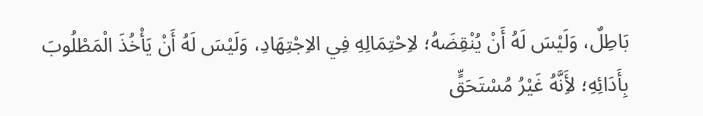بَاطِلٌ، وَلَيْسَ لَهُ أَنْ يُنْقِضَهُ؛ لاِحْتِمَالِهِ فِي الاِجْتِهَادِ، وَلَيْسَ لَهُ أَنْ يَأْخُذَ الْمَطْلُوبَ بِأَدَائِهِ؛ لأَِنَّهُ غَيْرُ مُسْتَحَقٍّ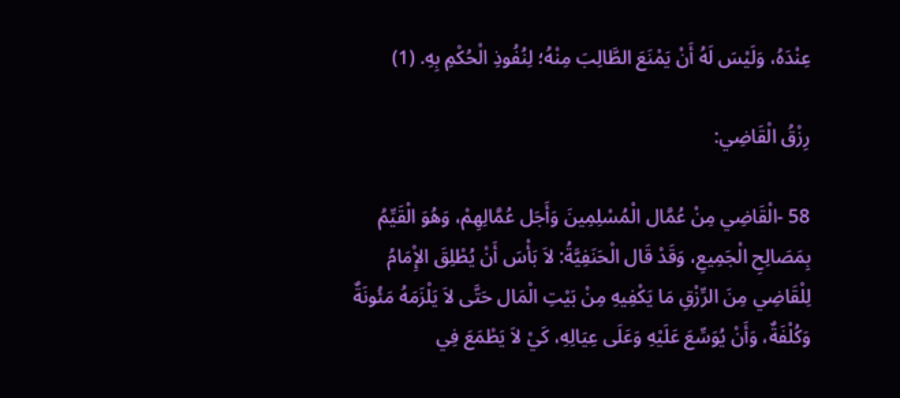عِنْدَهُ، وَلَيْسَ لَهُ أَنْ يَمْنَعَ الطَّالِبَ مِنْهُ؛ لِنُفُوذِ الْحُكْمِ بِهِ. (1)

رِزْقُ الْقَاضِي:

58 -الْقَاضِي مِنْ عُمَّال الْمُسْلِمِينَ وَأَجَل عُمَّالِهِمْ، وَهُوَ الْقَيِّمُ بِمَصَالِحِ الْجَمِيعِ، وَقَدْ قَال الْحَنَفِيَّةُ: لاَ بَأْسَ أَنْ يُطْلِقَ الإِْمَامُ لِلْقَاضِي مِنَ الرِّزْقِ مَا يَكْفِيهِ مِنْ بَيْتِ الْمَال حَتَّى لاَ يَلْزَمَهُ مَئُونَةٌ وَكُلْفَةٌ، وَأَنْ يُوَسِّعَ عَلَيْهِ وَعَلَى عِيَالِهِ، كَيْ لاَ يَطْمَعَ فِي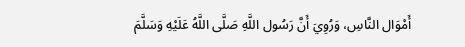أَمْوَال النَّاسِ، وَرُوِيَ أَنَّ رَسُول اللَّهِ صَلَّى اللَّهُ عَلَيْهِ وَسَلَّمَ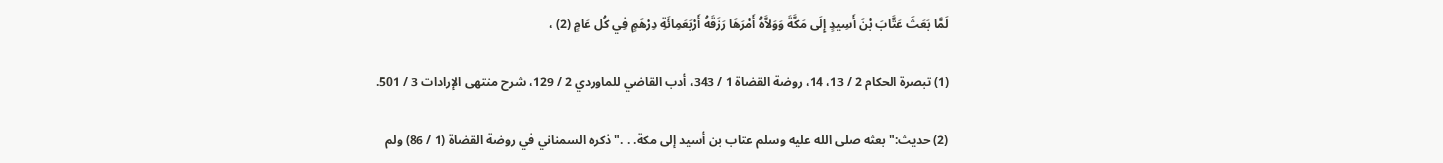لَمَّا بَعَثَ عَتَّابَ بْنَ أَسِيدٍ إِلَى مَكَّةَ وَوَلاَّهُ أَمْرَهَا رَزَقَهُ أَرْبَعَمِائَةِ دِرْهَمٍ فِي كُل عَامٍ (2) ،

(1) تبصرة الحكام 2 / 13، 14، روضة القضاة 1 / 343، أدب القاضي للماوردي 2 / 129، شرح منتهى الإرادات 3 / 501.

(2) حديث:"بعثه صلى الله عليه وسلم عتاب بن أسيد إلى مكة. . ."ذكره السمناني في روضة القضاة (1 / 86) ولم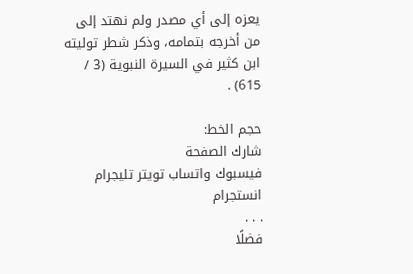يعزه إلى أي مصدر ولم نهتد إلى من أخرجه بتمامه، وذكر شطر توليته ابن كثير في السيرة النبوية (3 / 615) .

حجم الخط:
شارك الصفحة
فيسبوك واتساب تويتر تليجرام انستجرام
. . .
فضلًا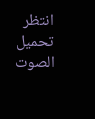انتظر تحميل الصوت